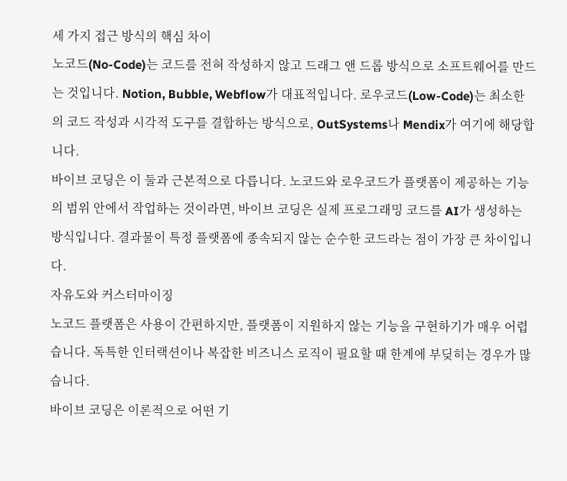세 가지 접근 방식의 핵심 차이
노코드(No-Code)는 코드를 전혀 작성하지 않고 드래그 앤 드롭 방식으로 소프트웨어를 만드는 것입니다. Notion, Bubble, Webflow가 대표적입니다. 로우코드(Low-Code)는 최소한의 코드 작성과 시각적 도구를 결합하는 방식으로, OutSystems나 Mendix가 여기에 해당합니다.
바이브 코딩은 이 둘과 근본적으로 다릅니다. 노코드와 로우코드가 플랫폼이 제공하는 기능의 범위 안에서 작업하는 것이라면, 바이브 코딩은 실제 프로그래밍 코드를 AI가 생성하는 방식입니다. 결과물이 특정 플랫폼에 종속되지 않는 순수한 코드라는 점이 가장 큰 차이입니다.
자유도와 커스터마이징
노코드 플랫폼은 사용이 간편하지만, 플랫폼이 지원하지 않는 기능을 구현하기가 매우 어렵습니다. 독특한 인터랙션이나 복잡한 비즈니스 로직이 필요할 때 한계에 부딪히는 경우가 많습니다.
바이브 코딩은 이론적으로 어떤 기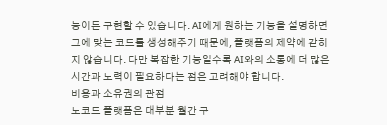능이든 구현할 수 있습니다. AI에게 원하는 기능을 설명하면 그에 맞는 코드를 생성해주기 때문에, 플랫폼의 제약에 갇히지 않습니다. 다만 복잡한 기능일수록 AI와의 소통에 더 많은 시간과 노력이 필요하다는 점은 고려해야 합니다.
비용과 소유권의 관점
노코드 플랫폼은 대부분 월간 구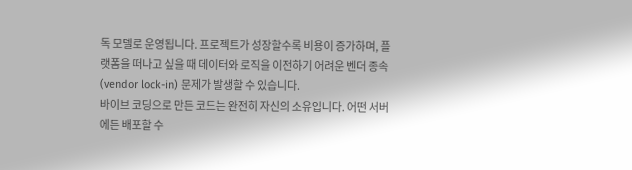독 모델로 운영됩니다. 프로젝트가 성장할수록 비용이 증가하며, 플랫폼을 떠나고 싶을 때 데이터와 로직을 이전하기 어려운 벤더 종속(vendor lock-in) 문제가 발생할 수 있습니다.
바이브 코딩으로 만든 코드는 완전히 자신의 소유입니다. 어떤 서버에든 배포할 수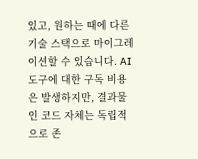있고, 원하는 때에 다른 기술 스택으로 마이그레이션할 수 있습니다. AI 도구에 대한 구독 비용은 발생하지만, 결과물인 코드 자체는 독립적으로 존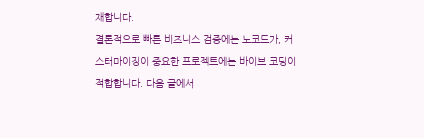재합니다.
결론적으로 빠른 비즈니스 검증에는 노코드가, 커스터마이징이 중요한 프로젝트에는 바이브 코딩이 적합합니다. 다음 글에서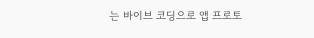는 바이브 코딩으로 앱 프로토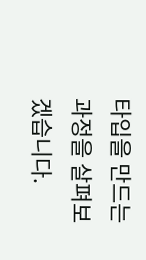타입을 만드는 과정을 살펴보겠습니다.